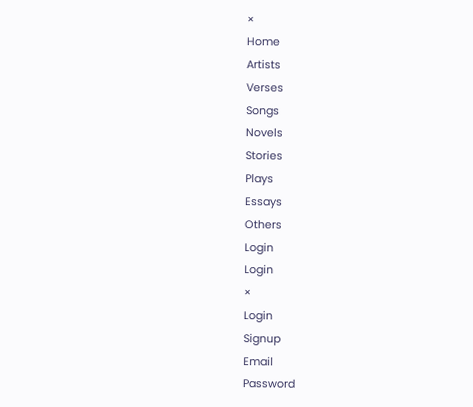×
Home
Artists
Verses
Songs
Novels
Stories
Plays
Essays
Others
Login
Login
×
Login
Signup
Email
Password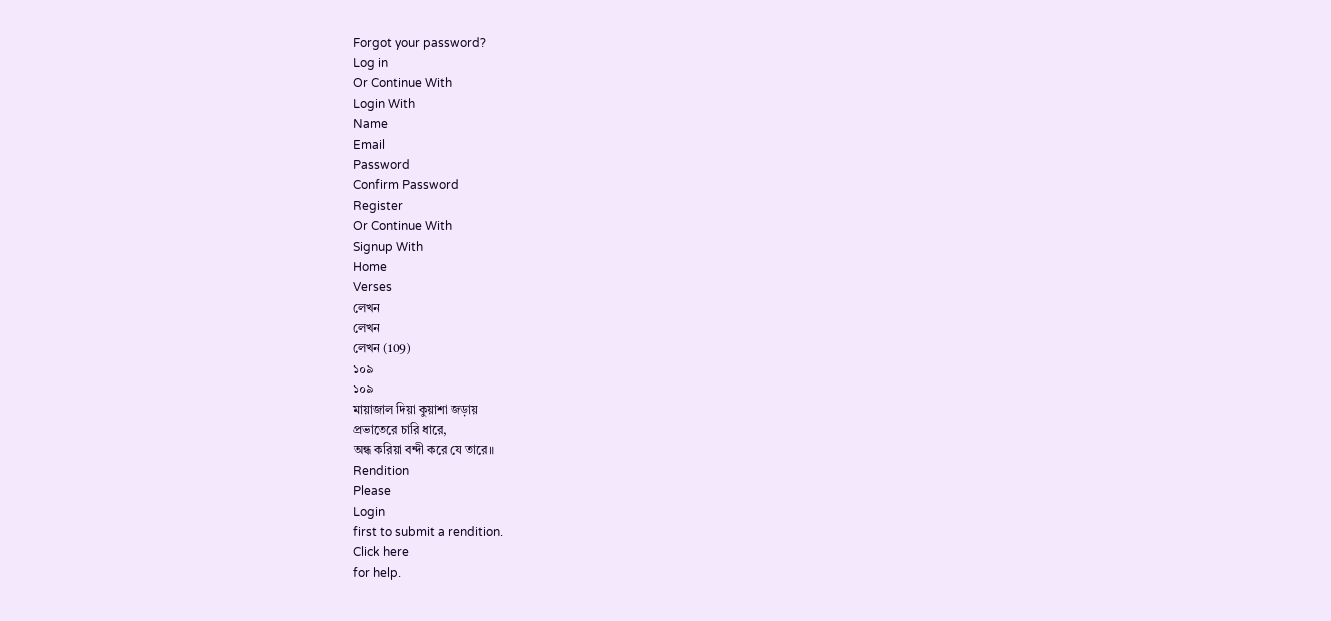Forgot your password?
Log in
Or Continue With
Login With
Name
Email
Password
Confirm Password
Register
Or Continue With
Signup With
Home
Verses
লেখন
লেখন
লেখন (109)
১০৯
১০৯
মায়াজাল দিয়া কুয়াশা জড়ায়
প্রভাতেরে চারি ধারে,
অন্ধ করিয়া বন্দী করে যে তারে॥
Rendition
Please
Login
first to submit a rendition.
Click here
for help.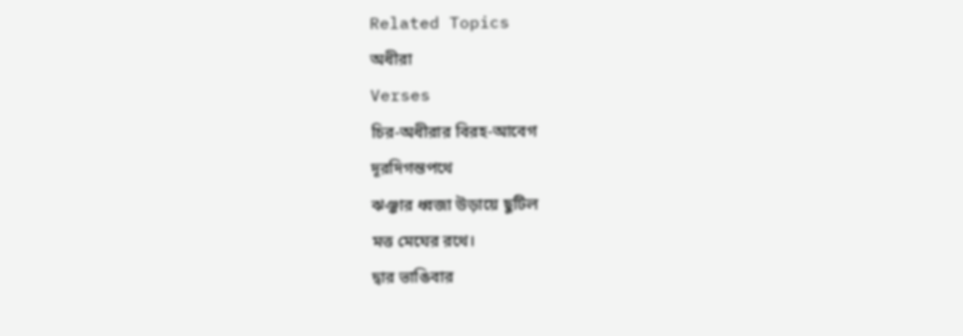Related Topics
অধীরা
Verses
চির-অধীরার বিরহ-আবেগ
দূরদিগন্তপথে
ঝঞ্ঝার ধ্বজা উড়ায়ে ছুটিল
মত্ত মেঘের রথে।
দ্বার ভাঙিবার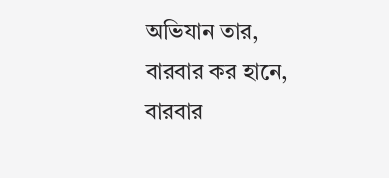অভিযান তার,
বারবার কর হানে,
বারবার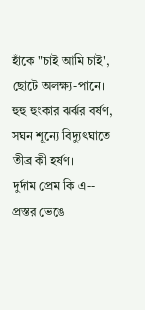হাঁকে "চাই আমি চাই',
ছোটে অলক্ষ্য-পানে।
হুহু হুংকার ঝর্ঝর বর্ষণ,
সঘন শূন্যে বিদ্যুৎঘাতে
তীব্র কী হর্ষণ।
দুর্দাম প্রেম কি এ--
প্রস্তর ভেঙে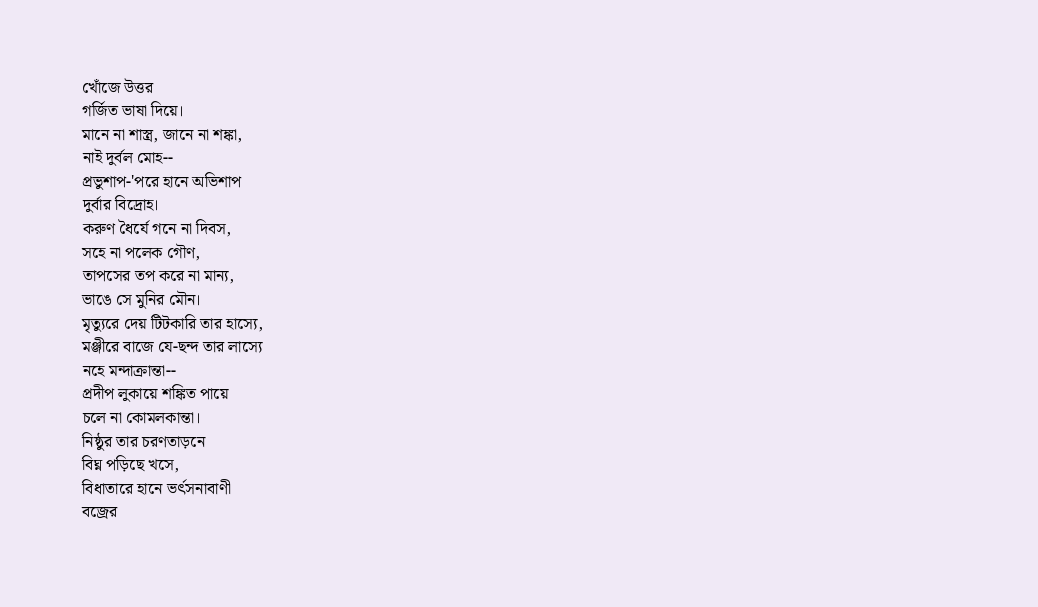খোঁজে উত্তর
গর্জিত ভাষা দিয়ে।
মানে না শাস্ত্র, জানে না শঙ্কা,
নাই দুর্বল মোহ--
প্রভুশাপ-'পরে হানে অভিশাপ
দুর্বার বিদ্রোহ।
করুণ ধৈর্যে গনে না দিবস,
সহে না পলেক গৌণ,
তাপসের তপ করে না মান্য,
ভাঙে সে মুনির মৌন।
মৃত্যুরে দেয় টিটকারি তার হাস্যে,
মঞ্জীরে বাজে যে-ছন্দ তার লাস্যে
নহে মন্দাক্রান্তা--
প্রদীপ লুকায়ে শঙ্কিত পায়ে
চলে না কোমলকান্তা।
নিষ্ঠুর তার চরণতাড়নে
বিঘ্ন পড়িছে খসে,
বিধাতারে হানে ভর্ৎসনাবাণী
বজ্রের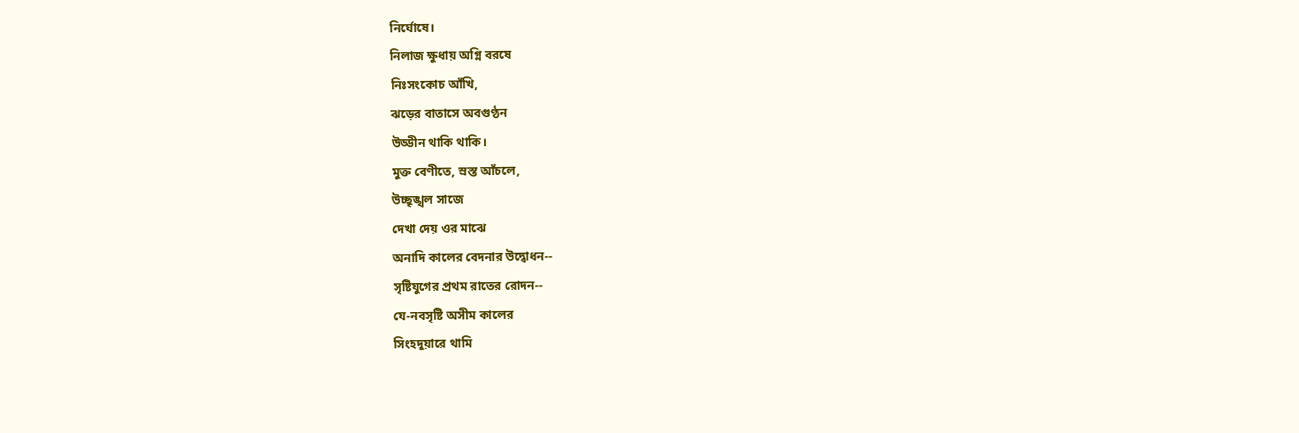নির্ঘোষে।
নিলাজ ক্ষুধায় অগ্নি বরষে
নিঃসংকোচ আঁখি,
ঝড়ের বাতাসে অবগুণ্ঠন
উড্ডীন থাকি থাকি।
মুক্ত বেণীতে, স্রস্ত আঁচলে,
উচ্ছৃঙ্খল সাজে
দেখা দেয় ওর মাঝে
অনাদি কালের বেদনার উদ্বোধন--
সৃষ্টিযুগের প্রথম রাতের রোদন--
যে-নবসৃষ্টি অসীম কালের
সিংহদুয়ারে থামি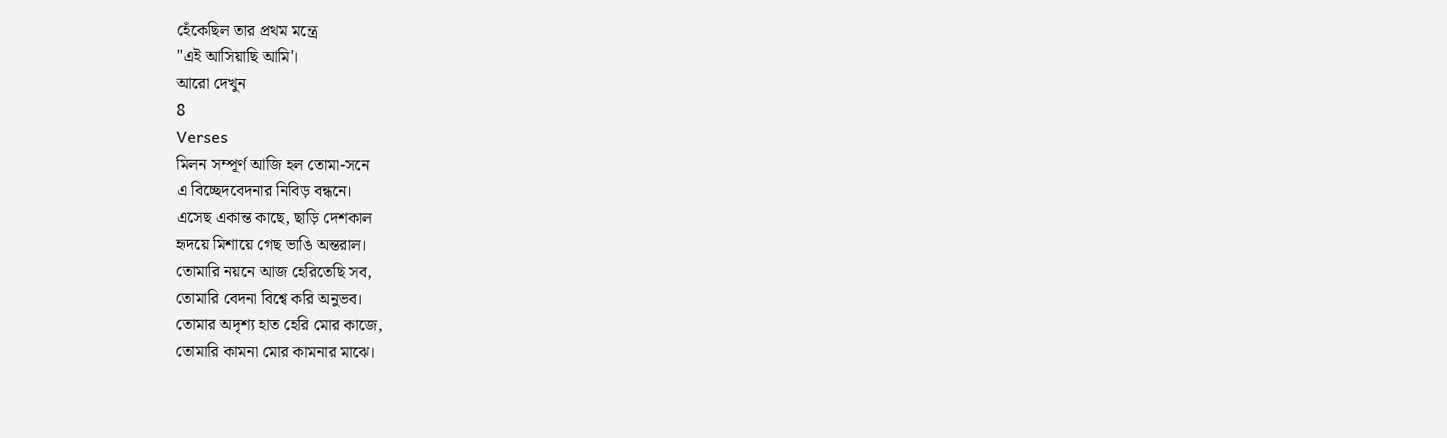হেঁকেছিল তার প্রথম মন্ত্রে
"এই আসিয়াছি আমি'।
আরো দেখুন
8
Verses
মিলন সম্পূর্ণ আজি হল তোমা-সনে
এ বিচ্ছেদবেদনার নিবিড় বন্ধনে।
এসেছ একান্ত কাছে, ছাড়ি দেশকাল
হৃদয়ে মিশায়ে গেছ ভাঙি অন্তরাল।
তোমারি নয়নে আজ হেরিতেছি সব,
তোমারি বেদনা বিশ্বে করি অনুভব।
তোমার অদৃশ্য হাত হেরি মোর কাজে,
তোমারি কামনা মোর কামনার মাঝে।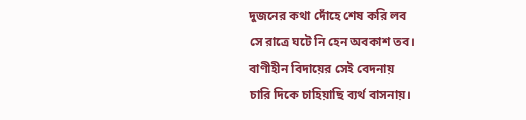দুজনের কথা দোঁহে শেষ করি লব
সে রাত্রে ঘটে নি হেন অবকাশ তব।
বাণীহীন বিদায়ের সেই বেদনায়
চারি দিকে চাহিয়াছি ব্যর্থ বাসনায়।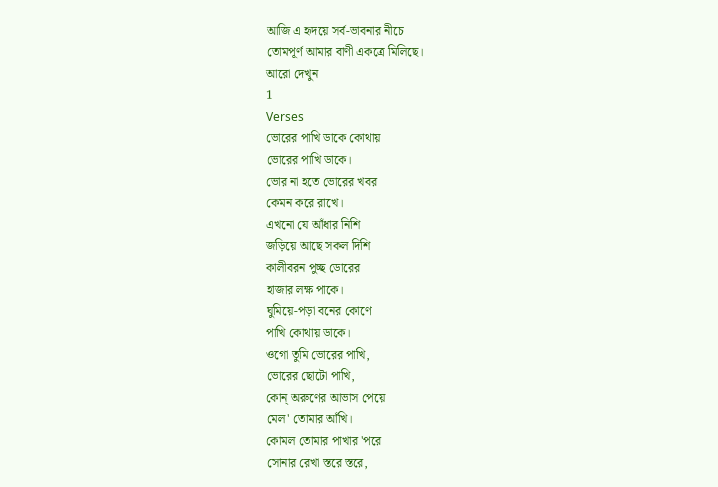আজি এ হৃদয়ে সর্ব-ভাবনার নীচে
তোমপূর্ণ আমার বাণী একত্রে মিলিছে।
আরো দেখুন
1
Verses
ভোরের পাখি ডাকে কোথায়
ভোরের পাখি ডাকে।
ভোর না হতে ভোরের খবর
কেমন করে রাখে।
এখনো যে আঁধার নিশি
জড়িয়ে আছে সকল দিশি
কালীবরন পুচ্ছ ডোরের
হাজার লক্ষ পাকে।
ঘুমিয়ে-পড়া বনের কোণে
পাখি কোথায় ডাকে।
ওগো তুমি ভোরের পাখি,
ভোরের ছোটো পাখি,
কোন্ অরুণের আভাস পেয়ে
মেল' তোমার আঁখি।
কোমল তোমার পাখার 'পরে
সোনার রেখা স্তরে স্তরে,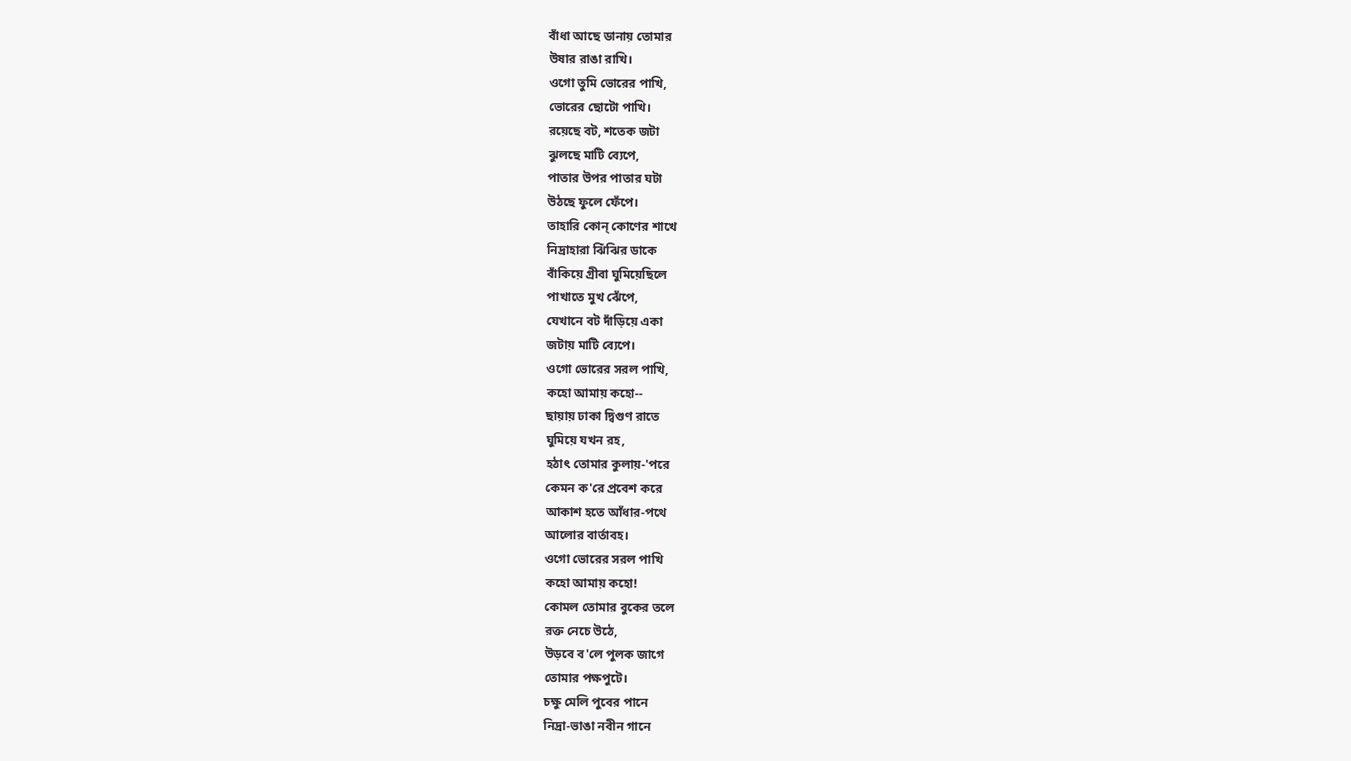বাঁধা আছে ডানায় তোমার
উষার রাঙা রাখি।
ওগো তুমি ভোরের পাখি,
ভোরের ছোটো পাখি।
রয়েছে বট, শতেক জটা
ঝুলছে মাটি ব্যেপে,
পাতার উপর পাতার ঘটা
উঠছে ফুলে ফেঁপে।
তাহারি কোন্ কোণের শাখে
নিদ্রাহারা ঝিঁঝির ডাকে
বাঁকিয়ে গ্রীবা ঘুমিয়েছিলে
পাখাতে মুখ ঝেঁপে,
যেখানে বট দাঁড়িয়ে একা
জটায় মাটি ব্যেপে।
ওগো ভোরের সরল পাখি,
কহো আমায় কহো--
ছায়ায় ঢাকা দ্বিগুণ রাতে
ঘুমিয়ে যখন রহ,
হঠাৎ তোমার কুলায়-'পরে
কেমন ক'রে প্রবেশ করে
আকাশ হতে আঁধার-পথে
আলোর বার্তাবহ।
ওগো ভোরের সরল পাখি
কহো আমায় কহো!
কোমল তোমার বুকের তলে
রক্ত নেচে উঠে,
উড়বে ব'লে পুলক জাগে
তোমার পক্ষপুটে।
চক্ষু মেলি পুবের পানে
নিদ্রা-ভাঙা নবীন গানে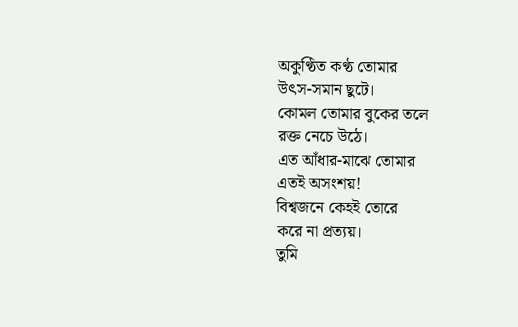অকুণ্ঠিত কণ্ঠ তোমার
উৎস-সমান ছুটে।
কোমল তোমার বুকের তলে
রক্ত নেচে উঠে।
এত আঁধার-মাঝে তোমার
এতই অসংশয়!
বিশ্বজনে কেহই তোরে
করে না প্রত্যয়।
তুমি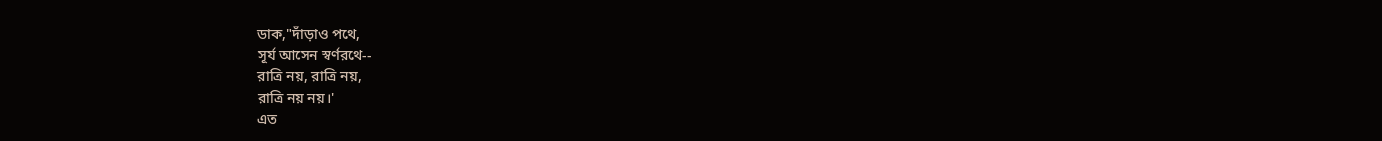ডাক,"দাঁড়াও পথে,
সূর্য আসেন স্বর্ণরথে--
রাত্রি নয়, রাত্রি নয়,
রাত্রি নয় নয়।'
এত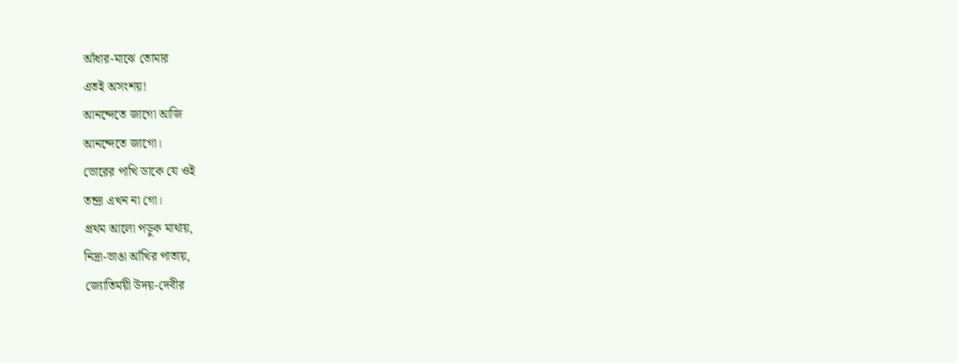আঁধার-মাঝে তোমার
এতই অসংশয়!
আনন্দেতে জাগো আজি
আনন্দেতে জাগো।
ভোরের পাখি ডাকে যে ওই
তন্দ্রা এখন না গো।
প্রথম আলো পড়ুক মাথায়,
নিদ্রা-ভাঙা আঁখির পাতায়,
জ্যোতির্ময়ী উদয়-দেবীর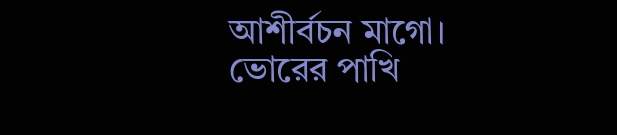আশীর্বচন মাগো।
ভোরের পাখি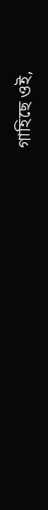গাহিছে ওই,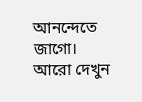আনন্দেতে জাগো।
আরো দেখুন